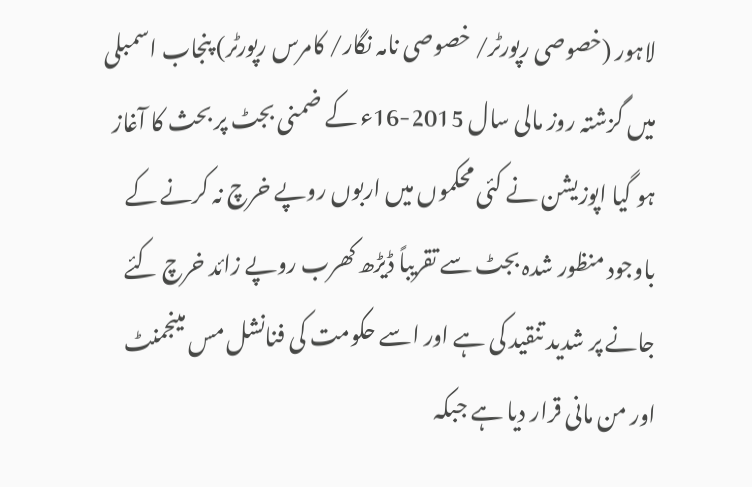لاہور (خصوصی رپورٹر/ خصوصی نامہ نگار/ کامرس رپورٹر) پنجاب اسمبلی میں گزشتہ روز مالی سال 2015-16ء کے ضمنی بجٹ پر بحث کا آغاز ہو گیا اپوزیشن نے کئی محکموں میں اربوں روپے خرچ نہ کرنے کے باوجود منظور شدہ بجٹ سے تقریباً ڈیڑھ کھرب روپے زائد خرچ کئے جانے پر شدید تنقید کی ہے اور اسے حکومت کی فنانشل مس مینجمنٹ اور من مانی قرار دیا ہے جبکہ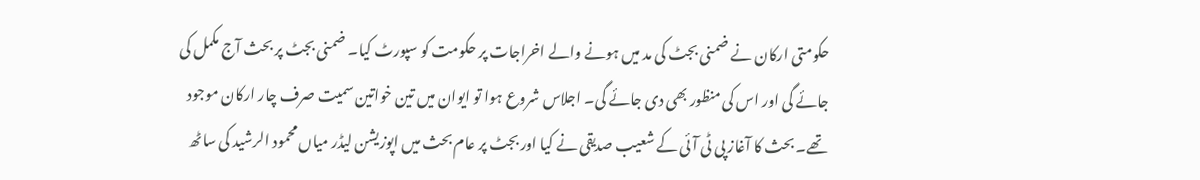حکومتی ارکان نے ضمنی بجٹ کی مد میں ہونے والے اخراجات پر حکومت کو سپورٹ کیا۔ ضمنی بجٹ پر بحث آج مکمل کی جائے گی اور اس کی منظور بھی دی جائے گی۔ اجلاس شروع ہوا تو ایوان میں تین خواتین سمیت صرف چار ارکان موجود تھے۔ بحث کا آغاز پی ٹی آئی کے شعیب صدیقی نے کیا اور بجٹ پر عام بحث میں اپوزیشن لیڈر میاں محمود الرشید کی ساٹھ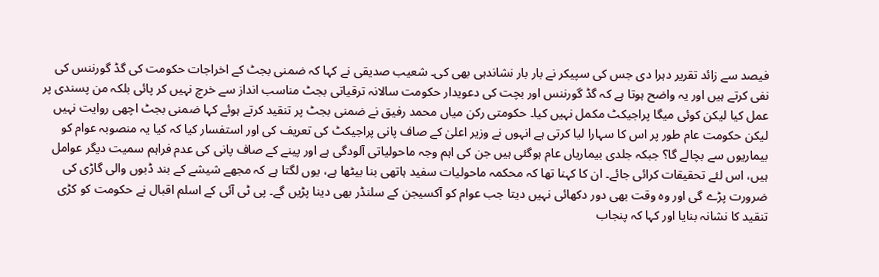فیصد سے زائد تقریر دہرا دی جس کی سپیکر نے بار بار نشاندہی بھی کی۔ شعیب صدیقی نے کہا کہ ضمنی بجٹ کے اخراجات حکومت کی گڈ گورننس کی نفی کرتے ہیں اور یہ واضح ہوتا ہے کہ گڈ گورننس اور بچت کی دعویدار حکومت سالانہ ترقیاتی بجٹ مناسب انداز سے خرچ نہیں کر پائی بلکہ من پسندی پر عمل کیا لیکن کوئی میگا پراجیکٹ مکمل نہیں کیا۔ حکومتی رکن میاں محمد رفیق نے ضمنی بجٹ پر تنقید کرتے ہوئے کہا ضمنی بجٹ اچھی روایت نہیں لیکن حکومت عام طور پر اس کا سہارا لیا کرتی ہے انہوں نے وزیر اعلیٰ کے صاف پانی پراجیکٹ کی تعریف کی اور استفسار کیا کہ کیا یہ منصوبہ عوام کو بیماریوں سے بچالے گا؟ جبکہ جلدی بیماریاں عام ہوگئی ہیں جن کی اہم وجہ ماحولیاتی آلودگی ہے اور پینے کے صاف پانی کی عدم فراہم سمیت دیگر عوامل ہیں، اس لئے تحقیقات کرائی جائے۔ ان کا کہنا تھا کہ محکمہ ماحولیات سفید ہاتھی بنا بیٹھا ہے، یوں لگتا ہے کہ مجھے شیشے کے بند ڈبوں والی گاڑی کی ضرورت پڑے گی اور وہ وقت بھی دور دکھائی نہیں دیتا جب عوام کو آکسیجن کے سلنڈر بھی دینا پڑیں گے۔ پی ٹی آئی کے اسلم اقبال نے حکومت کو کڑی تنقید کا نشانہ بنایا اور کہا کہ پنجاب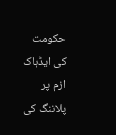حکومت کی ایڈہاک ازم پر پلاننگ کی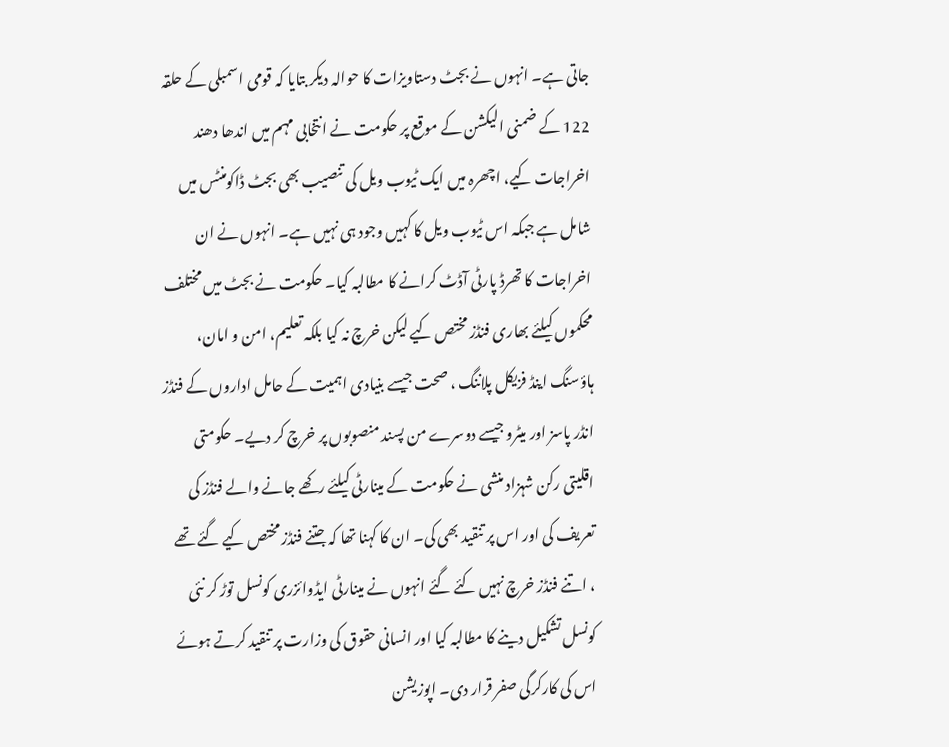جاتی ہے۔ انہوں نے بجٹ دستاویزات کا حوالہ دیکر بتایا کہ قومی اسمبلی کے حلقہ 122 کے ضمنی الیکشن کے موقع پر حکومت نے انتخابی مہم میں اندھا دھند اخراجات کیے، اچھرہ میں ایک ٹیوب ویل کی تنصیب بھی بجٹ ڈاکومنٹس میں شامل ہے جبکہ اس ٹیوب ویل کا کہیں وجود ہی نہیں ہے۔ انہوں نے ان اخراجات کا تھرڈ پارٹی آڈٹ کرانے کا مطالبہ کیا۔ حکومت نے بجٹ میں مختلف محکموں کیلئے بھاری فنڈز مختص کیے لیکن خرچ نہ کیا بلکہ تعلیم، امن و امان، ہاؤسنگ اینڈ فزیکل پلاننگ ، صحت جیسے بنیادی اہمیت کے حامل اداروں کے فنڈز انڈر پاسز اور میٹرو جیسے دوسرے من پسند منصوبوں پر خرچ کر دیے۔ حکومتی اقلیتی رکن شہزاد منشی نے حکومت کے مینارٹی کیلئے رکھے جانے والے فنڈز کی تعریف کی اور اس پر تنقید بھی کی۔ ان کا کہنا تھا کہ جتنے فنڈز مختص کیے گئے تھے ، اتنے فنڈز خرچ نہیں کئے گئے انہوں نے مینارٹی ایڈوائزری کونسل توڑ کر نئی کونسل تشکیل دینے کا مطالبہ کیا اور انسانی حقوق کی وزارت پر تنقید کرتے ہوئے اس کی کارکرگی صفر قرار دی۔ اپوزیشن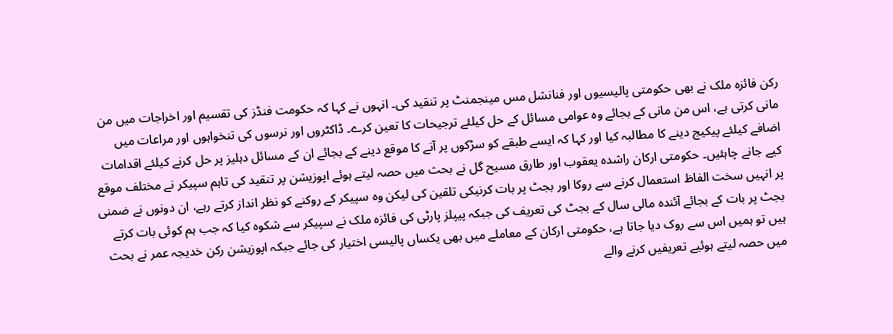رکن فائزہ ملک نے بھی حکومتی پالیسیوں اور فنانشل مس مینجمنٹ پر تنقید کی۔ انہوں نے کہا کہ حکومت فنڈز کی تقسیم اور اخراجات میں من مانی کرتی ہے، اس من مانی کے بجائے وہ عوامی مسائل کے حل کیلئے ترجیحات کا تعین کرے۔ ڈاکٹروں اور نرسوں کی تنخواہوں اور مراعات میں اضافے کیلئے پیکیج دینے کا مطالبہ کیا اور کہا کہ ایسے طبقے کو سڑکوں پر آنے کا موقع دینے کے بجائے ان کے مسائل دہلیز پر حل کرنے کیلئے اقدامات کیے جانے چاہئیں۔ حکومتی ارکان راشدہ یعقوب اور طارق مسیح گل نے بحث میں حصہ لیتے ہوئے اپوزیشن پر تنقید کی تاہم سپیکر نے مختلف موقع پر انہیں سخت الفاظ استعمال کرنے سے روکا اور بجٹ پر بات کرنیکی تلقین کی لیکن وہ سپیکر کے روکنے کو نظر انداز کرتے رہے، ان دونوں نے ضمنی بجٹ پر بات کے بجائے آئندہ مالی سال کے بجٹ کی تعریف کی جبکہ پیپلز پارٹی کی فائزہ ملک نے سپیکر سے شکوہ کیا کہ جب ہم کوئی بات کرتے ہیں تو ہمیں اس سے روک دیا جاتا ہے، حکومتی ارکان کے معاملے میں بھی یکساں پالیسی اختیار کی جائے جبکہ اپوزیشن رکن خدیجہ عمر نے بحث میں حصہ لیتے ہوئیے تعریفیں کرنے والے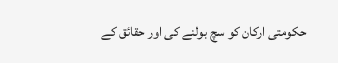حکومتی ارکان کو سچ بولنے کی اور حقائق کے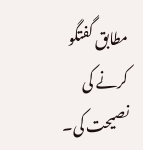مطابق گفتگو کرنے کی نصیحت کی۔